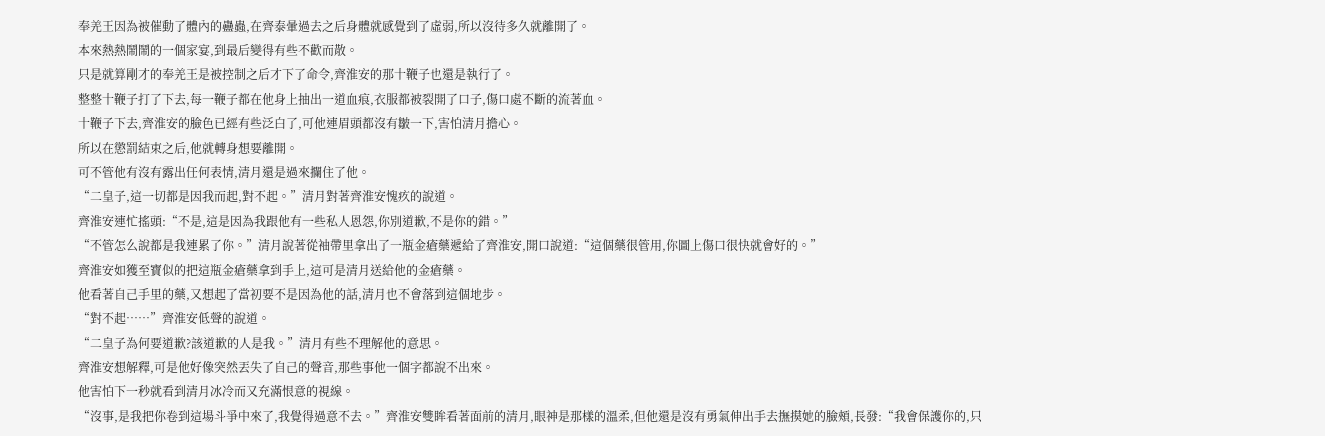奉羌王因為被催動了體內的蠱蟲,在齊泰暈過去之后身體就感覺到了虛弱,所以沒待多久就離開了。
本來熱熱鬧鬧的一個家宴,到最后變得有些不歡而散。
只是就算剛才的奉羌王是被控制之后才下了命令,齊淮安的那十鞭子也還是執行了。
整整十鞭子打了下去,每一鞭子都在他身上抽出一道血痕,衣服都被裂開了口子,傷口處不斷的流著血。
十鞭子下去,齊淮安的臉色已經有些泛白了,可他連眉頭都沒有皺一下,害怕清月擔心。
所以在懲罰結束之后,他就轉身想要離開。
可不管他有沒有露出任何表情,清月還是過來攔住了他。
“二皇子,這一切都是因我而起,對不起。”清月對著齊淮安愧疚的說道。
齊淮安連忙搖頭:“不是,這是因為我跟他有一些私人恩怨,你別道歉,不是你的錯。”
“不管怎么說都是我連累了你。”清月說著從袖帶里拿出了一瓶金瘡藥遞給了齊淮安,開口說道:“這個藥很管用,你圖上傷口很快就會好的。”
齊淮安如獲至寶似的把這瓶金瘡藥拿到手上,這可是清月送給他的金瘡藥。
他看著自己手里的藥,又想起了當初要不是因為他的話,清月也不會落到這個地步。
“對不起……”齊淮安低聲的說道。
“二皇子為何要道歉?該道歉的人是我。”清月有些不理解他的意思。
齊淮安想解釋,可是他好像突然丟失了自己的聲音,那些事他一個字都說不出來。
他害怕下一秒就看到清月冰冷而又充滿恨意的視線。
“沒事,是我把你卷到這場斗爭中來了,我覺得過意不去。”齊淮安雙眸看著面前的清月,眼神是那樣的溫柔,但他還是沒有勇氣伸出手去撫摸她的臉頰,長發:“我會保護你的,只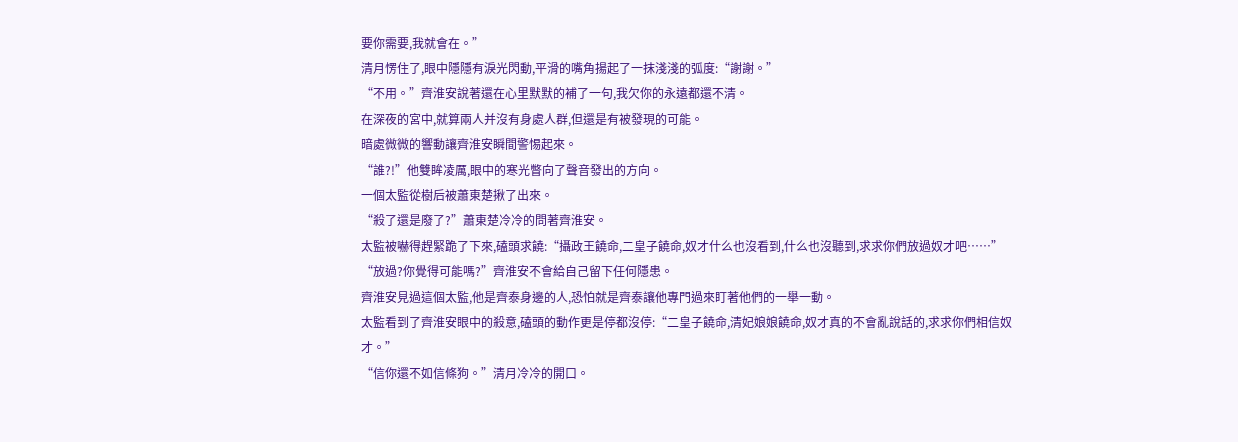要你需要,我就會在。”
清月愣住了,眼中隱隱有淚光閃動,平滑的嘴角揚起了一抹淺淺的弧度:“謝謝。”
“不用。”齊淮安說著還在心里默默的補了一句,我欠你的永遠都還不清。
在深夜的宮中,就算兩人并沒有身處人群,但還是有被發現的可能。
暗處微微的響動讓齊淮安瞬間警惕起來。
“誰?!”他雙眸凌厲,眼中的寒光瞥向了聲音發出的方向。
一個太監從樹后被蕭東楚揪了出來。
“殺了還是廢了?”蕭東楚冷冷的問著齊淮安。
太監被嚇得趕緊跪了下來,磕頭求饒:“攝政王饒命,二皇子饒命,奴才什么也沒看到,什么也沒聽到,求求你們放過奴才吧……”
“放過?你覺得可能嗎?”齊淮安不會給自己留下任何隱患。
齊淮安見過這個太監,他是齊泰身邊的人,恐怕就是齊泰讓他專門過來盯著他們的一舉一動。
太監看到了齊淮安眼中的殺意,磕頭的動作更是停都沒停:“二皇子饒命,清妃娘娘饒命,奴才真的不會亂說話的,求求你們相信奴才。”
“信你還不如信條狗。”清月冷冷的開口。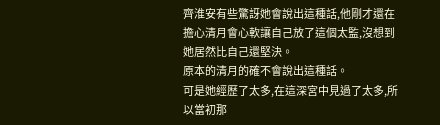齊淮安有些驚訝她會說出這種話,他剛才還在擔心清月會心軟讓自己放了這個太監,沒想到她居然比自己還堅決。
原本的清月的確不會說出這種話。
可是她經歷了太多,在這深宮中見過了太多,所以當初那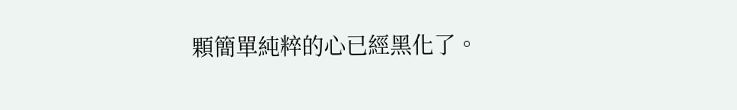顆簡單純粹的心已經黑化了。